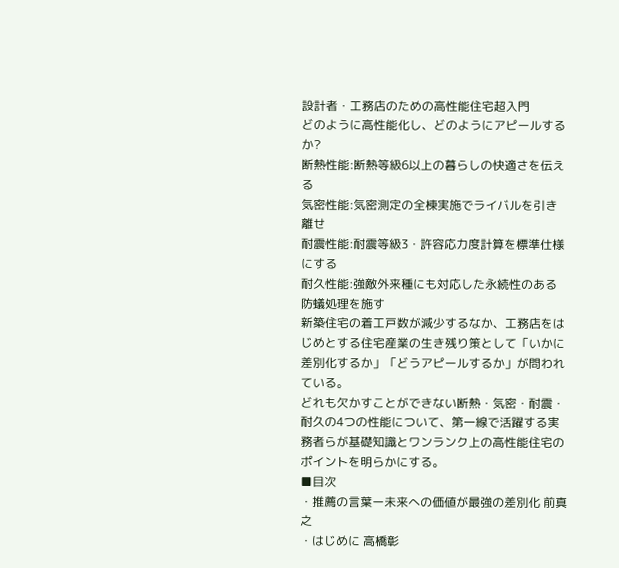設計者・工務店のための高性能住宅超入門
どのように高性能化し、どのようにアピールするか?
断熱性能:断熱等級6以上の暮らしの快適さを伝える
気密性能:気密測定の全棟実施でライバルを引き離せ
耐震性能:耐震等級3・許容応力度計算を標準仕様にする
耐久性能:強敵外来種にも対応した永続性のある防蟻処理を施す
新築住宅の着工戸数が減少するなか、工務店をはじめとする住宅産業の生き残り策として「いかに差別化するか」「どうアピールするか」が問われている。
どれも欠かすことができない断熱・気密・耐震・耐久の4つの性能について、第一線で活躍する実務者らが基礎知識とワンランク上の高性能住宅のポイントを明らかにする。
■目次
・推薦の言葉ー未来への価値が最強の差別化 前真之
・はじめに 高橋彰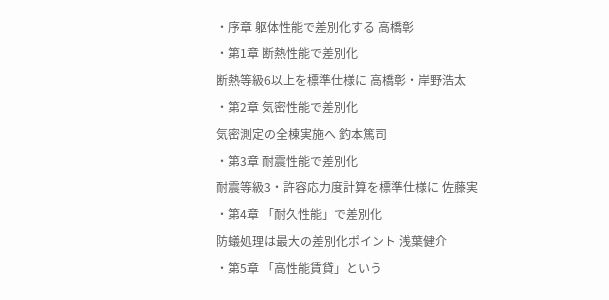・序章 躯体性能で差別化する 高橋彰
・第1章 断熱性能で差別化
断熱等級6以上を標準仕様に 高橋彰・岸野浩太
・第2章 気密性能で差別化
気密測定の全棟実施へ 釣本篤司
・第3章 耐震性能で差別化
耐震等級3・許容応力度計算を標準仕様に 佐藤実
・第4章 「耐久性能」で差別化
防蟻処理は最大の差別化ポイント 浅葉健介
・第5章 「高性能賃貸」という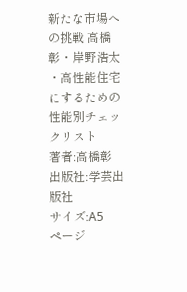新たな市場への挑戦 高橋彰・岸野浩太
・高性能住宅にするための性能別チェックリスト
著者:高橋彰
出版社:学芸出版社
サイズ:A5
ページ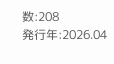数:208
発行年:2026.04